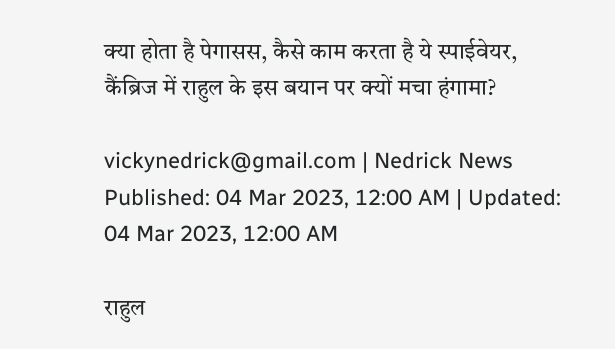क्या होता है पेगासस, कैसे काम करता है ये स्पाईवेयर, कैंब्रिज में राहुल के इस बयान पर क्यों मचा हंगामा?

vickynedrick@gmail.com | Nedrick News Published: 04 Mar 2023, 12:00 AM | Updated: 04 Mar 2023, 12:00 AM

राहुल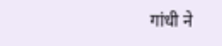गांधी ने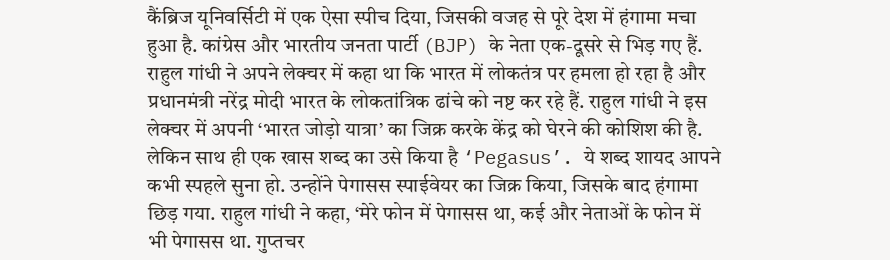कैंब्रिज यूनिवर्सिटी में एक ऐसा स्पीच दिया, जिसकी वजह से पूरे देश में हंगामा मचा हुआ है. कांग्रेस और भारतीय जनता पार्टी (BJP) के नेता एक-दूसरे से भिड़ गए हैं. राहुल गांधी ने अपने लेक्चर में कहा था कि भारत में लोकतंत्र पर हमला हो रहा है और प्रधानमंत्री नरेंद्र मोदी भारत के लोकतांत्रिक ढांचे को नष्ट कर रहे हैं. राहुल गांधी ने इस लेक्चर में अपनी ‘भारत जोड़ो यात्रा’ का जिक्र करके केंद्र को घेरने की कोशिश की है. लेकिन साथ ही एक खास शब्द का उसे किया है ‘Pegasus’. ये शब्द शायद आपने कभी स्पहले सुना हो. उन्होंने पेगासस स्पाईवेयर का जिक्र किया, जिसके बाद हंगामा छिड़ गया. राहुल गांधी ने कहा, ‘मेरे फोन में पेगासस था, कई और नेताओं के फोन में भी पेगासस था. गुप्तचर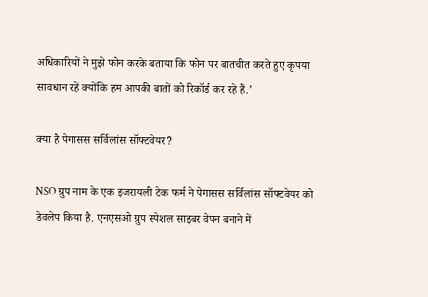अधिकारियों ने मुझे फोन करके बताया कि फोन पर बातचीत करते हुए कृपया सावधान रहें क्योंकि हम आपकी बातों को रिकॉर्ड कर रहे हैं.’

क्या है पेगासस सर्विलांस सॉफ्टवेयर?

NSO ग्रुप नाम के एक इजरायली टेक फर्म ने पेगासस सर्विलांस सॉफ्टवेयर को डेवलेप किया है. एनएसओ ग्रुप स्पेशल साइबर वेपन बनाने में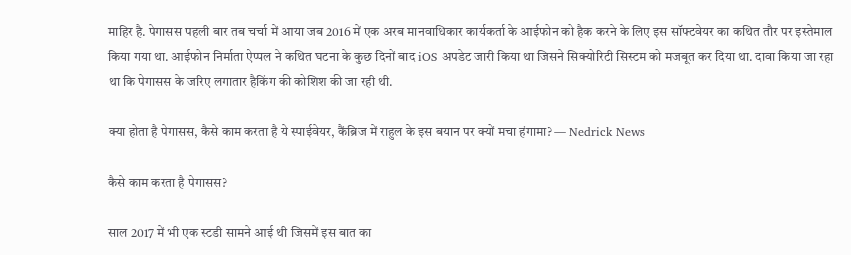माहिर है. पेगासस पहली बार तब चर्चा में आया जब 2016 में एक अरब मानवाधिकार कार्यकर्ता के आईफोन को हैक करने के लिए इस सॉफ्टवेयर का कथित तौर पर इस्तेमाल किया गया था. आईफोन निर्माता ऐप्पल ने कथित घटना के कुछ दिनों बाद iOS अपडेट जारी किया था जिसने सिक्योरिटी सिस्टम को मजबूत कर दिया था. दावा किया जा रहा था कि पेगासस के जरिए लगातार हैकिंग की कोशिश की जा रही थी.

क्या होता है पेगासस, कैसे काम करता है ये स्पाईवेयर, कैंब्रिज में राहुल के इस बयान पर क्यों मचा हंगामा? — Nedrick News

कैसे काम करता है पेगासस?

साल 2017 में भी एक स्टडी सामने आई थी जिसमें इस बात का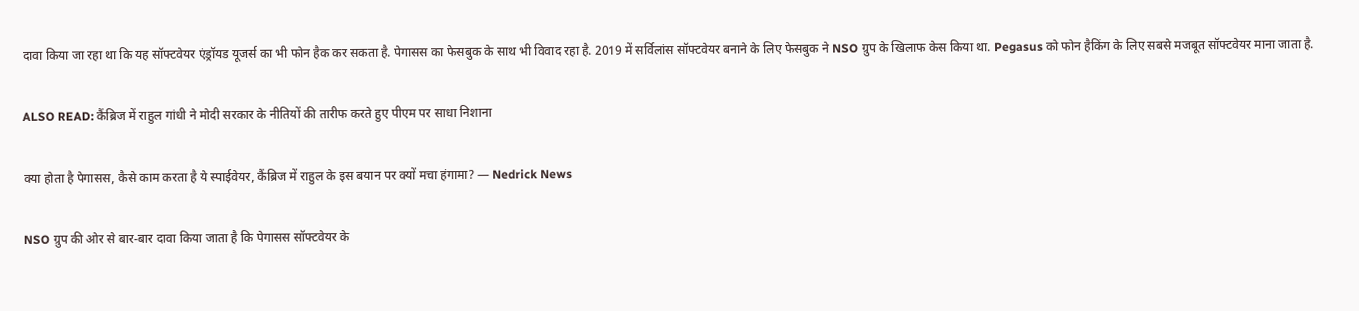दावा किया जा रहा था कि यह सॉफ्टवेयर एंड्रॉयड यूजर्स का भी फोन हैक कर सकता है. पेगासस का फेसबुक के साथ भी विवाद रहा है. 2019 में सर्विलांस सॉफ्टवेयर बनाने के लिए फेसबुक ने NSO ग्रुप के खिलाफ केस किया था. Pegasus को फोन हैकिंग के लिए सबसे मजबूत सॉफ्टवेयर माना जाता है.

ALSO READ: कैंब्रिज में राहुल गांधी ने मोदी सरकार के नीतियों की तारीफ करते हुए पीएम पर साधा निशाना

क्या होता है पेगासस, कैसे काम करता है ये स्पाईवेयर, कैंब्रिज में राहुल के इस बयान पर क्यों मचा हंगामा? — Nedrick News

NSO ग्रुप की ओर से बार-बार दावा किया जाता है कि पेगासस सॉफ्टवेयर के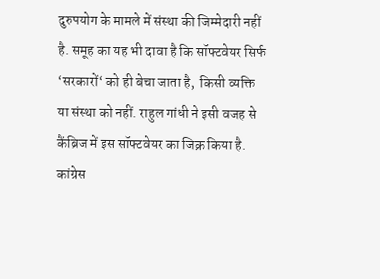दुरुपयोग के मामले में संस्था की जिम्मेदारी नहीं है. समूह का यह भी दावा है कि सॉफ्टवेयर सिर्फ ‘सरकारों‘ को ही बेचा जाता है,  किसी व्यक्ति या संस्था को नहीं. राहुल गांधी ने इसी वजह से कैंब्रिज में इस सॉफ्टवेयर का जिक्र किया है. कांग्रेस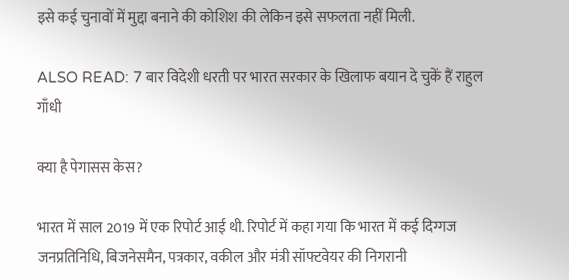इसे कई चुनावों में मुद्दा बनाने की कोशिश की लेकिन इसे सफलता नहीं मिली.

ALSO READ: 7 बार विदेशी धरती पर भारत सरकार के खिलाफ बयान दे चुकें हैं राहुल गाँधी

क्या है पेगासस केस?

भारत में साल 2019 में एक रिपोर्ट आई थी. रिपोर्ट में कहा गया कि भारत में कई दिग्गज जनप्रतिनिधि, बिजनेसमैन, पत्रकार, वकील और मंत्री सॉफ्टवेयर की निगरानी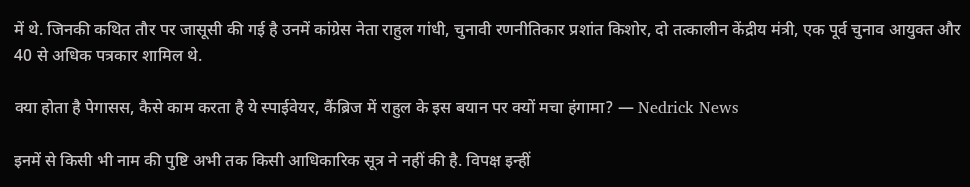में थे. जिनकी कथित तौर पर जासूसी की गई है उनमें कांग्रेस नेता राहुल गांधी, चुनावी रणनीतिकार प्रशांत किशोर, दो तत्कालीन केंद्रीय मंत्री, एक पूर्व चुनाव आयुक्त और 40 से अधिक पत्रकार शामिल थे.

क्या होता है पेगासस, कैसे काम करता है ये स्पाईवेयर, कैंब्रिज में राहुल के इस बयान पर क्यों मचा हंगामा? — Nedrick News

इनमें से किसी भी नाम की पुष्टि अभी तक किसी आधिकारिक सूत्र ने नहीं की है. विपक्ष इन्हीं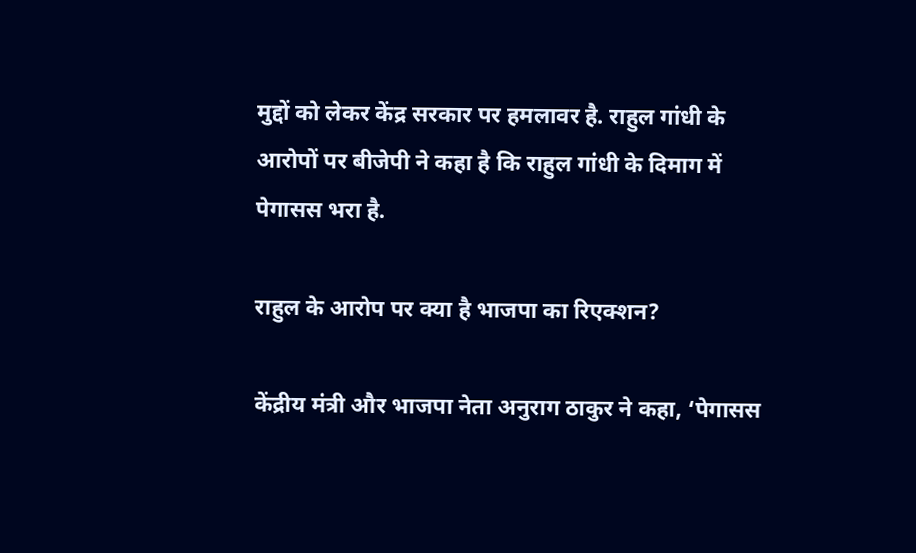मुद्दों को लेकर केंद्र सरकार पर हमलावर है. राहुल गांधी के आरोपों पर बीजेपी ने कहा है कि राहुल गांधी के दिमाग में पेगासस भरा है.

राहुल के आरोप पर क्या है भाजपा का रिएक्शन?

केंद्रीय मंत्री और भाजपा नेता अनुराग ठाकुर ने कहा, ‘पेगासस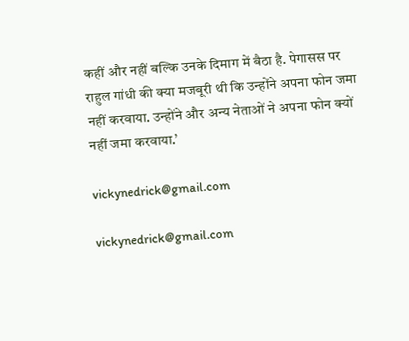कहीं और नहीं बल्कि उनके दिमाग में बैठा है. पेगासस पर राहुल गांधी की क्या मजबूरी थी कि उन्होंने अपना फोन जमा नहीं करवाया. उन्होंने और अन्य नेताओं ने अपना फोन क्यों नहीं जमा करवाया.’

vickynedrick@gmail.com

vickynedrick@gmail.com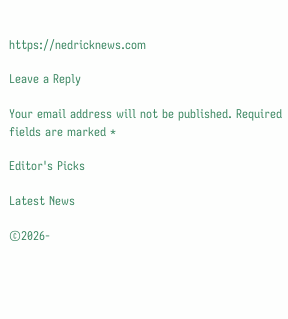https://nedricknews.com

Leave a Reply

Your email address will not be published. Required fields are marked *

Editor's Picks

Latest News

©2026-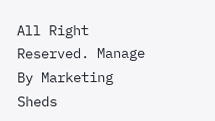All Right Reserved. Manage By Marketing Sheds